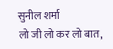सुनील शर्मा
लो जी लो कर लो बात,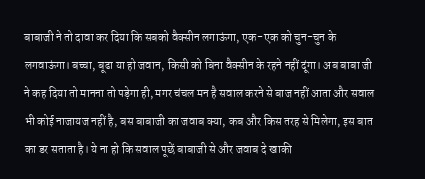बाबाजी ने तो दावा कर दिया कि सबको वैक्सीन लगाऊंगा, एक-एक को चुन-चुन के लगवाऊंगा। बच्चा, बूढा या हो जवान, किसी को बिना वैक्सीन के रहने नहीं दूंगा। अब बाबा जी ने कह दिया तो मानना तो पड़ेगा ही, मगर चंचल मन है सवाल करने से बाज नहीं आता और सवाल भी कोई नाजायज नहीं है, बस बाबाजी का जवाब क्या, कब और किस तरह से मिलेगा, इस बात का डर सताता है। ये ना हो कि सवाल पूछें बाबाजी से और जवाब दे खाकी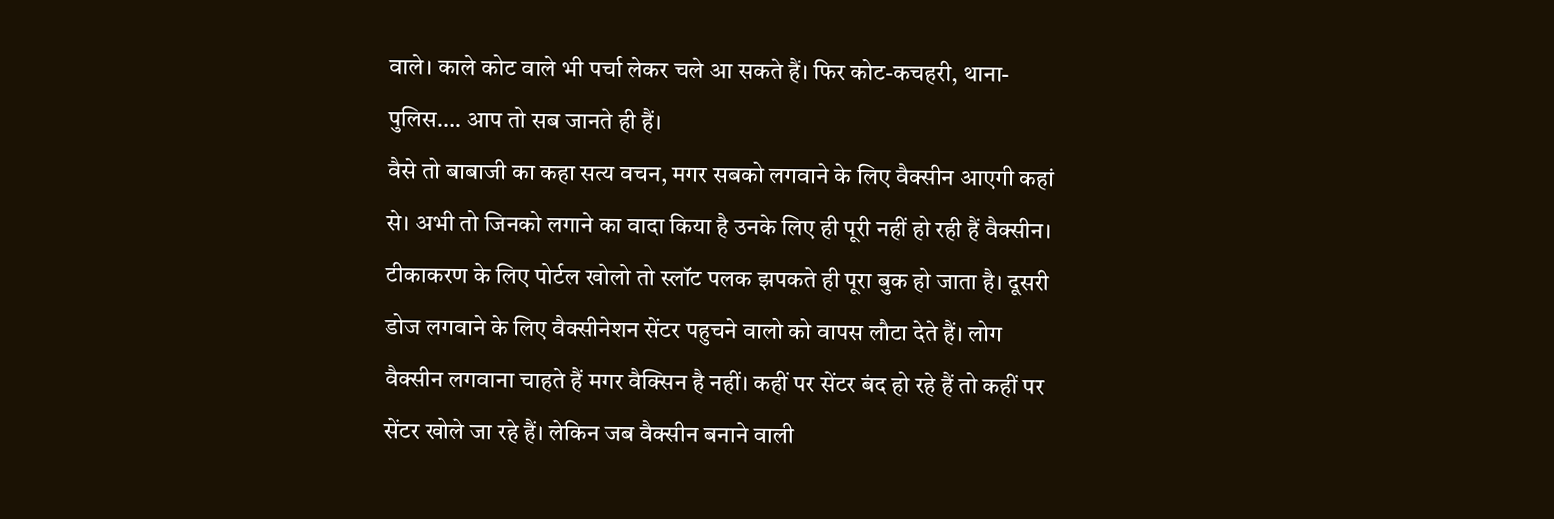वाले। काले कोट वाले भी पर्चा लेकर चले आ सकते हैं। फिर कोट-कचहरी, थाना-पुलिस…. आप तो सब जानते ही हैं।
वैसे तो बाबाजी का कहा सत्य वचन, मगर सबको लगवाने के लिए वैक्सीन आएगी कहां से। अभी तो जिनको लगाने का वादा किया है उनके लिए ही पूरी नहीं हो रही हैं वैक्सीन। टीकाकरण के लिए पोर्टल खोलो तो स्लॉट पलक झपकते ही पूरा बुक हो जाता है। दूसरी डोज लगवाने के लिए वैक्सीनेशन सेंटर पहुचने वालो को वापस लौटा देते हैं। लोग वैक्सीन लगवाना चाहते हैं मगर वैक्सिन है नहीं। कहीं पर सेंटर बंद हो रहे हैं तो कहीं पर सेंटर खोले जा रहे हैं। लेकिन जब वैक्सीन बनाने वाली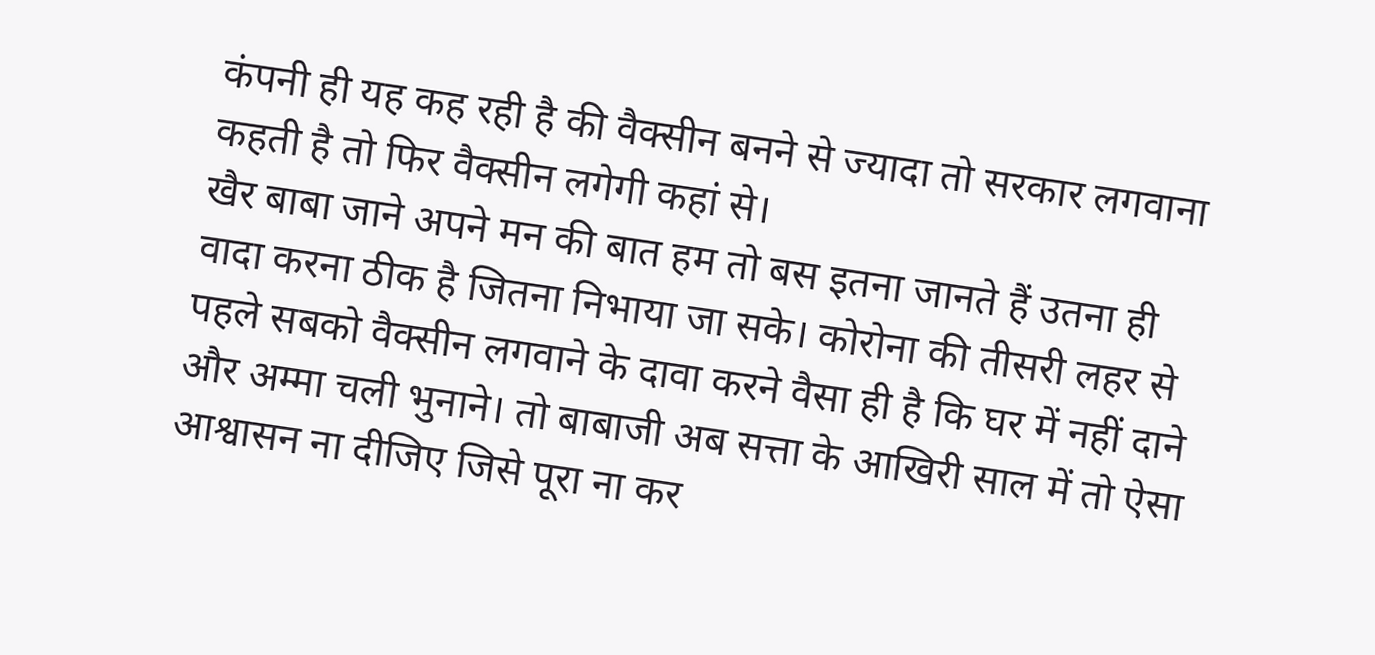कंपनी ही यह कह रही है की वैक्सीन बनने से ज्यादा तो सरकार लगवाना कहती है तो फिर वैक्सीन लगेगी कहां से।
खैर बाबा जाने अपने मन की बात हम तो बस इतना जानते हैं उतना ही वादा करना ठीक है जितना निभाया जा सके। कोरोना की तीसरी लहर से पहले सबको वैक्सीन लगवाने के दावा करने वैसा ही है कि घर में नहीं दाने और अम्मा चली भुनाने। तो बाबाजी अब सत्ता के आखिरी साल में तो ऐसा आश्वासन ना दीजिए जिसे पूरा ना कर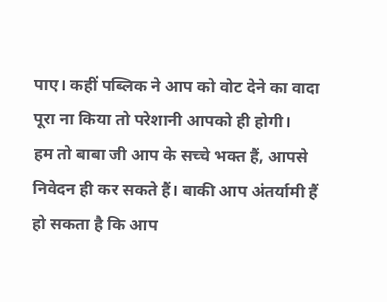पाए। कहीं पब्लिक ने आप को वोट देने का वादा पूरा ना किया तो परेशानी आपको ही होगी।
हम तो बाबा जी आप के सच्चे भक्त हैं, आपसे निवेदन ही कर सकते हैं। बाकी आप अंतर्यामी हैं हो सकता है कि आप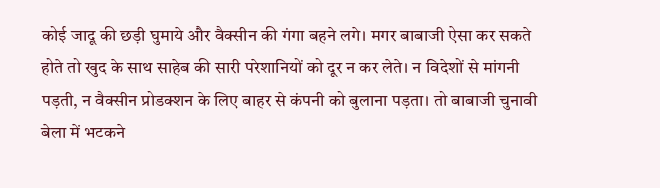कोई जादू की छड़ी घुमाये और वैक्सीन की गंगा बहने लगे। मगर बाबाजी ऐसा कर सकते होते तो खुद के साथ साहेब की सारी परेशानियों को दूर न कर लेते। न विदेशों से मांगनी पड़ती, न वैक्सीन प्रोडक्शन के लिए बाहर से कंपनी को बुलाना पड़ता। तो बाबाजी चुनावी बेला में भटकने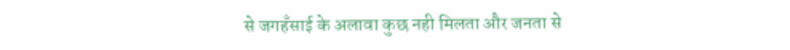से जगहँसाई के अलावा कुछ नही मिलता और जनता से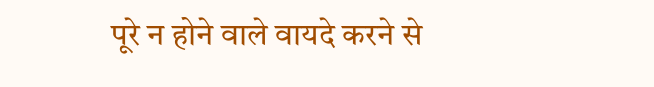पूरे न होने वाले वायदे करने से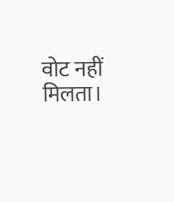वोट नहीं मिलता।